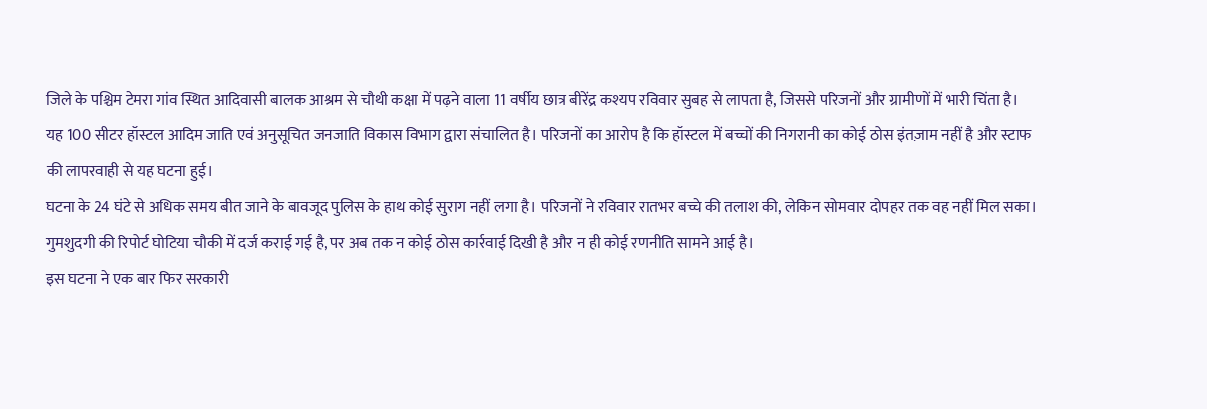जिले के पश्चिम टेमरा गांव स्थित आदिवासी बालक आश्रम से चौथी कक्षा में पढ़ने वाला 11 वर्षीय छात्र बीरेंद्र कश्यप रविवार सुबह से लापता है, जिससे परिजनों और ग्रामीणों में भारी चिंता है। यह 100 सीटर हॉस्टल आदिम जाति एवं अनुसूचित जनजाति विकास विभाग द्वारा संचालित है। परिजनों का आरोप है कि हॉस्टल में बच्चों की निगरानी का कोई ठोस इंतज़ाम नहीं है और स्टाफ की लापरवाही से यह घटना हुई।
घटना के 24 घंटे से अधिक समय बीत जाने के बावजूद पुलिस के हाथ कोई सुराग नहीं लगा है। परिजनों ने रविवार रातभर बच्चे की तलाश की, लेकिन सोमवार दोपहर तक वह नहीं मिल सका। गुमशुदगी की रिपोर्ट घोटिया चौकी में दर्ज कराई गई है, पर अब तक न कोई ठोस कार्रवाई दिखी है और न ही कोई रणनीति सामने आई है।
इस घटना ने एक बार फिर सरकारी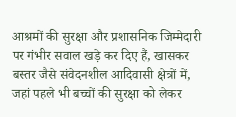आश्रमों की सुरक्षा और प्रशासनिक जिम्मेदारी पर गंभीर सवाल खड़े कर दिए हैं, खासकर बस्तर जैसे संवेदनशील आदिवासी क्षेत्रों में, जहां पहले भी बच्चों की सुरक्षा को लेकर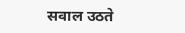सवाल उठते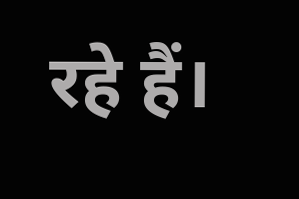रहे हैं।